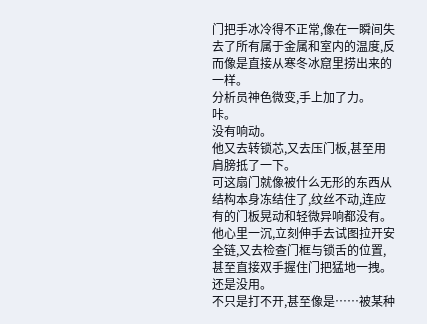门把手冰冷得不正常,像在一瞬间失去了所有属于金属和室内的温度,反而像是直接从寒冬冰窟里捞出来的一样。
分析员神色微变,手上加了力。
咔。
没有响动。
他又去转锁芯,又去压门板,甚至用肩膀抵了一下。
可这扇门就像被什么无形的东西从结构本身冻结住了,纹丝不动,连应有的门板晃动和轻微异响都没有。
他心里一沉,立刻伸手去试图拉开安全链,又去检查门框与锁舌的位置,甚至直接双手握住门把猛地一拽。
还是没用。
不只是打不开,甚至像是……被某种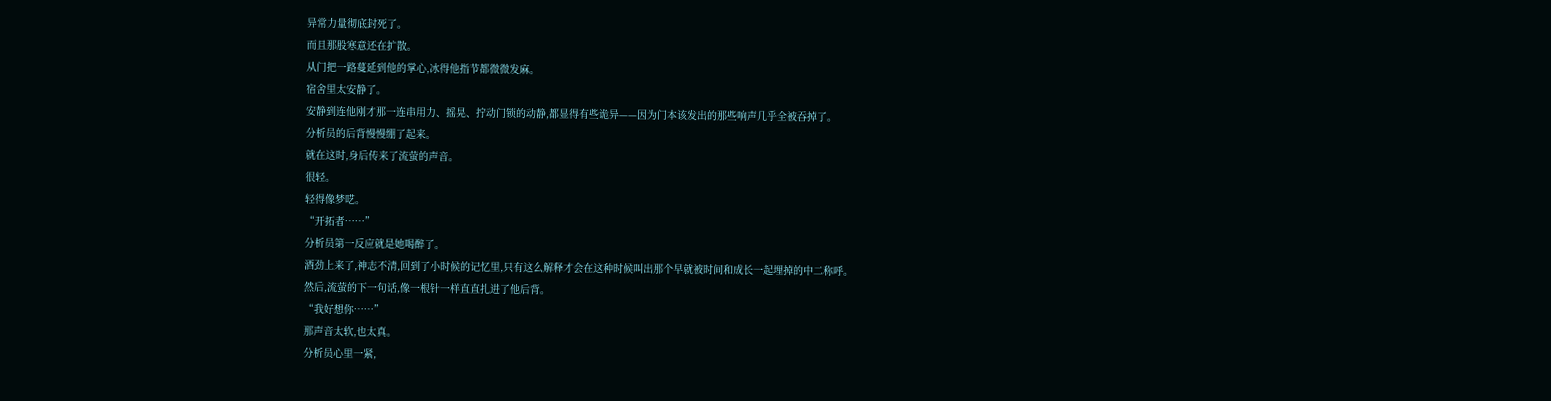异常力量彻底封死了。
而且那股寒意还在扩散。
从门把一路蔓延到他的掌心,冰得他指节都微微发麻。
宿舍里太安静了。
安静到连他刚才那一连串用力、摇晃、拧动门锁的动静,都显得有些诡异——因为门本该发出的那些响声几乎全被吞掉了。
分析员的后背慢慢绷了起来。
就在这时,身后传来了流萤的声音。
很轻。
轻得像梦呓。
“开拓者……”
分析员第一反应就是她喝醉了。
酒劲上来了,神志不清,回到了小时候的记忆里,只有这么解释才会在这种时候叫出那个早就被时间和成长一起埋掉的中二称呼。
然后,流萤的下一句话,像一根针一样直直扎进了他后背。
“我好想你……”
那声音太软,也太真。
分析员心里一紧,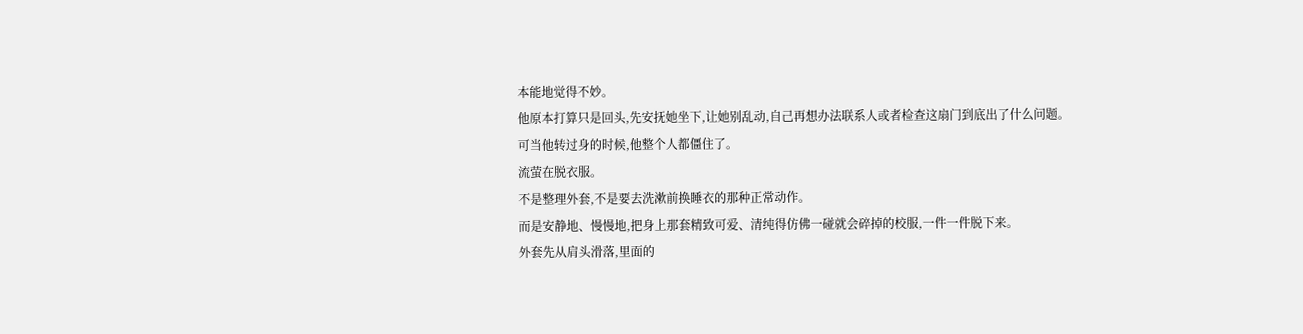本能地觉得不妙。
他原本打算只是回头,先安抚她坐下,让她别乱动,自己再想办法联系人或者检查这扇门到底出了什么问题。
可当他转过身的时候,他整个人都僵住了。
流萤在脱衣服。
不是整理外套,不是要去洗漱前换睡衣的那种正常动作。
而是安静地、慢慢地,把身上那套精致可爱、清纯得仿佛一碰就会碎掉的校服,一件一件脱下来。
外套先从肩头滑落,里面的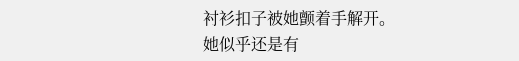衬衫扣子被她颤着手解开。
她似乎还是有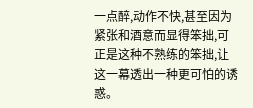一点醉,动作不快,甚至因为紧张和酒意而显得笨拙,可正是这种不熟练的笨拙,让这一幕透出一种更可怕的诱惑。